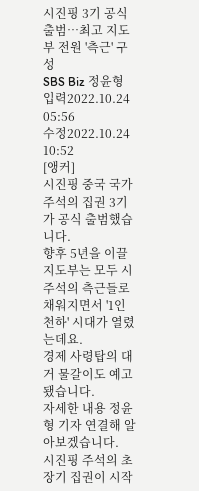시진핑 3기 공식 출범…최고 지도부 전원 '측근' 구성
SBS Biz 정윤형
입력2022.10.24 05:56
수정2022.10.24 10:52
[앵커]
시진핑 중국 국가주석의 집권 3기가 공식 출범했습니다.
향후 5년을 이끌 지도부는 모두 시 주석의 측근들로 채워지면서 '1인 천하' 시대가 열렸는데요.
경제 사령탑의 대거 물갈이도 예고됐습니다.
자세한 내용 정윤형 기자 연결해 알아보겠습니다.
시진핑 주석의 초장기 집권이 시작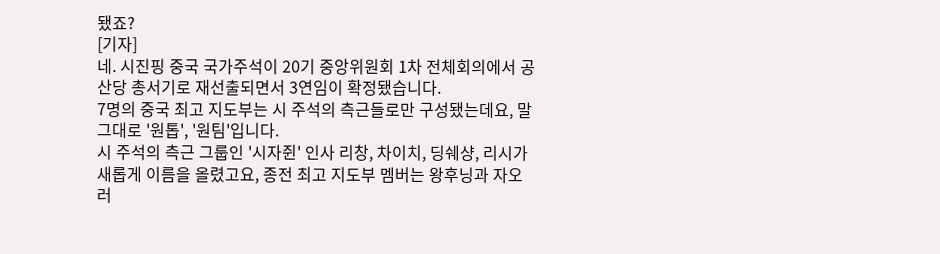됐죠?
[기자]
네. 시진핑 중국 국가주석이 20기 중앙위원회 1차 전체회의에서 공산당 총서기로 재선출되면서 3연임이 확정됐습니다.
7명의 중국 최고 지도부는 시 주석의 측근들로만 구성됐는데요, 말 그대로 '원톱', '원팀'입니다.
시 주석의 측근 그룹인 '시자쥔' 인사 리창, 차이치, 딩쉐샹, 리시가 새롭게 이름을 올렸고요, 종전 최고 지도부 멤버는 왕후닝과 자오러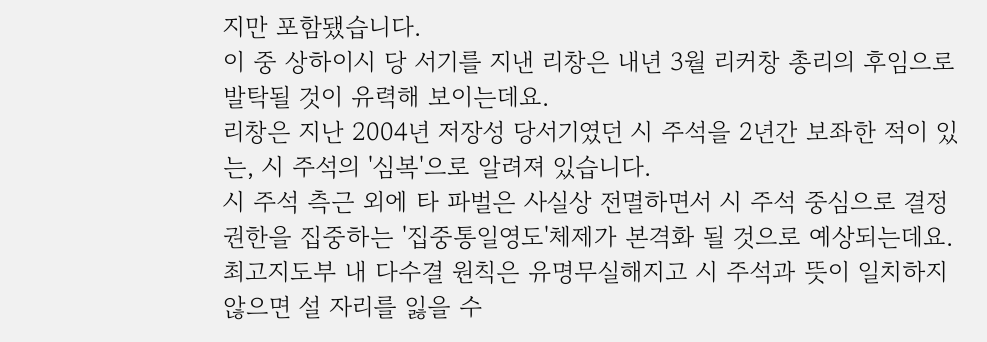지만 포함됐습니다.
이 중 상하이시 당 서기를 지낸 리창은 내년 3월 리커창 총리의 후임으로 발탁될 것이 유력해 보이는데요.
리창은 지난 2004년 저장성 당서기였던 시 주석을 2년간 보좌한 적이 있는, 시 주석의 '심복'으로 알려져 있습니다.
시 주석 측근 외에 타 파벌은 사실상 전멸하면서 시 주석 중심으로 결정 권한을 집중하는 '집중통일영도'체제가 본격화 될 것으로 예상되는데요.
최고지도부 내 다수결 원칙은 유명무실해지고 시 주석과 뜻이 일치하지 않으면 설 자리를 잃을 수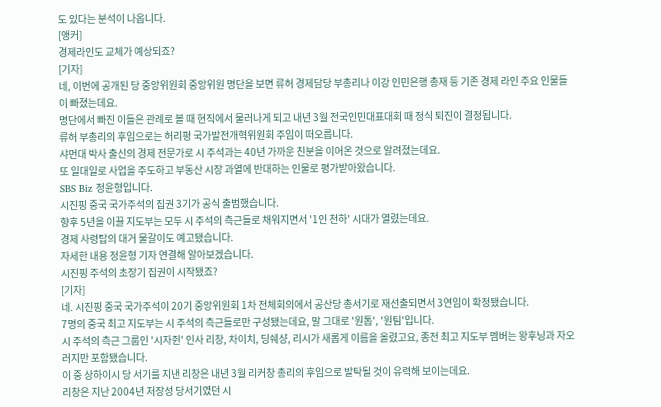도 있다는 분석이 나옵니다.
[앵커]
경제라인도 교체가 예상되죠?
[기자]
네, 이번에 공개된 당 중앙위원회 중앙위원 명단을 보면 류허 경제담당 부총리나 이강 인민은행 총재 등 기존 경제 라인 주요 인물들이 빠졌는데요.
명단에서 빠진 이들은 관례로 볼 때 현직에서 물러나게 되고 내년 3월 전국인민대표대회 때 정식 퇴진이 결정됩니다.
류허 부총리의 후임으로는 허리펑 국가발전개혁위원회 주임이 떠오릅니다.
샤먼대 박사 출신의 경제 전문가로 시 주석과는 40년 가까운 친분을 이어온 것으로 알려졌는데요.
또 일대일로 사업을 주도하고 부동산 시장 과열에 반대하는 인물로 평가받아왔습니다.
SBS Biz 정윤형입니다.
시진핑 중국 국가주석의 집권 3기가 공식 출범했습니다.
향후 5년을 이끌 지도부는 모두 시 주석의 측근들로 채워지면서 '1인 천하' 시대가 열렸는데요.
경제 사령탑의 대거 물갈이도 예고됐습니다.
자세한 내용 정윤형 기자 연결해 알아보겠습니다.
시진핑 주석의 초장기 집권이 시작됐죠?
[기자]
네. 시진핑 중국 국가주석이 20기 중앙위원회 1차 전체회의에서 공산당 총서기로 재선출되면서 3연임이 확정됐습니다.
7명의 중국 최고 지도부는 시 주석의 측근들로만 구성됐는데요, 말 그대로 '원톱', '원팀'입니다.
시 주석의 측근 그룹인 '시자쥔' 인사 리창, 차이치, 딩쉐샹, 리시가 새롭게 이름을 올렸고요, 종전 최고 지도부 멤버는 왕후닝과 자오러지만 포함됐습니다.
이 중 상하이시 당 서기를 지낸 리창은 내년 3월 리커창 총리의 후임으로 발탁될 것이 유력해 보이는데요.
리창은 지난 2004년 저장성 당서기였던 시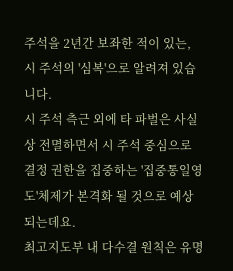주석을 2년간 보좌한 적이 있는, 시 주석의 '심복'으로 알려져 있습니다.
시 주석 측근 외에 타 파벌은 사실상 전멸하면서 시 주석 중심으로 결정 권한을 집중하는 '집중통일영도'체제가 본격화 될 것으로 예상되는데요.
최고지도부 내 다수결 원칙은 유명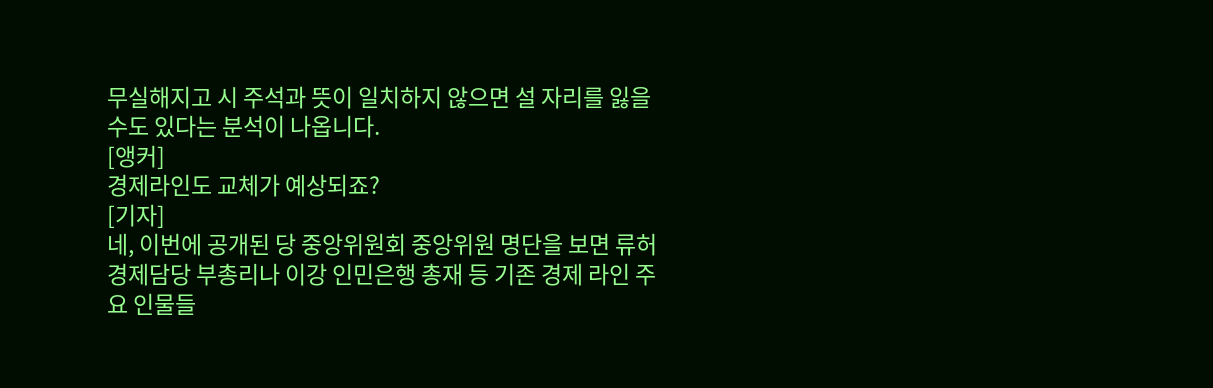무실해지고 시 주석과 뜻이 일치하지 않으면 설 자리를 잃을 수도 있다는 분석이 나옵니다.
[앵커]
경제라인도 교체가 예상되죠?
[기자]
네, 이번에 공개된 당 중앙위원회 중앙위원 명단을 보면 류허 경제담당 부총리나 이강 인민은행 총재 등 기존 경제 라인 주요 인물들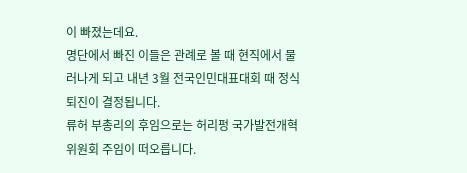이 빠졌는데요.
명단에서 빠진 이들은 관례로 볼 때 현직에서 물러나게 되고 내년 3월 전국인민대표대회 때 정식 퇴진이 결정됩니다.
류허 부총리의 후임으로는 허리펑 국가발전개혁위원회 주임이 떠오릅니다.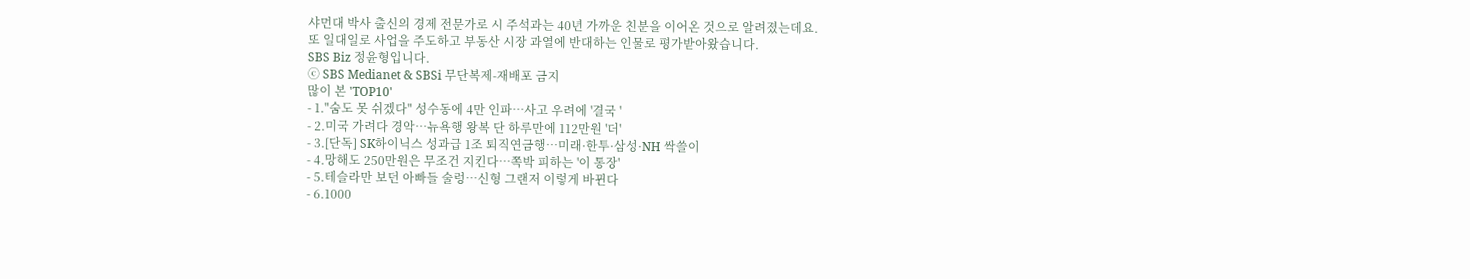샤먼대 박사 출신의 경제 전문가로 시 주석과는 40년 가까운 친분을 이어온 것으로 알려졌는데요.
또 일대일로 사업을 주도하고 부동산 시장 과열에 반대하는 인물로 평가받아왔습니다.
SBS Biz 정윤형입니다.
ⓒ SBS Medianet & SBSi 무단복제-재배포 금지
많이 본 'TOP10'
- 1."숨도 못 쉬겠다" 성수동에 4만 인파…사고 우려에 '결국 '
- 2.미국 가려다 경악…뉴욕행 왕복 단 하루만에 112만원 '더'
- 3.[단독] SK하이닉스 성과급 1조 퇴직연금행…미래·한투·삼성·NH 싹쓸이
- 4.망해도 250만원은 무조건 지킨다…쪽박 피하는 '이 통장'
- 5.테슬라만 보던 아빠들 술렁…신형 그랜저 이렇게 바뀐다
- 6.1000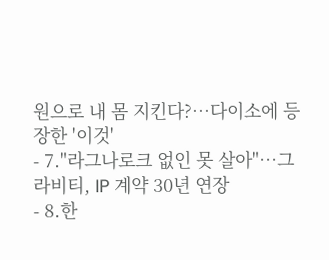원으로 내 몸 지킨다?…다이소에 등장한 '이것'
- 7."라그나로크 없인 못 살아"…그라비티, IP 계약 30년 연장
- 8.한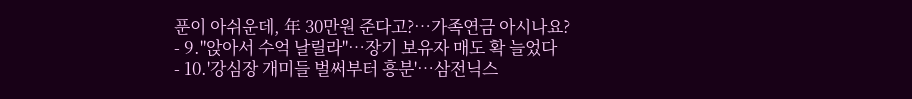푼이 아쉬운데, 年 30만원 준다고?…가족연금 아시나요?
- 9."앉아서 수억 날릴라"…장기 보유자 매도 확 늘었다
- 10.'강심장 개미들 벌써부터 흥분'…삼전닉스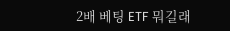2배 베팅 ETF 뭐길래